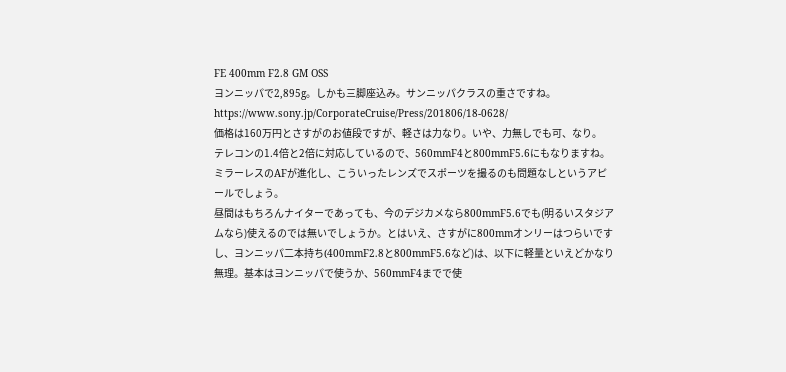FE 400mm F2.8 GM OSS
ヨンニッパで2,895g。しかも三脚座込み。サンニッパクラスの重さですね。
https://www.sony.jp/CorporateCruise/Press/201806/18-0628/
価格は160万円とさすがのお値段ですが、軽さは力なり。いや、力無しでも可、なり。
テレコンの1.4倍と2倍に対応しているので、560mmF4と800mmF5.6にもなりますね。
ミラーレスのAFが進化し、こういったレンズでスポーツを撮るのも問題なしというアピールでしょう。
昼間はもちろんナイターであっても、今のデジカメなら800mmF5.6でも(明るいスタジアムなら)使えるのでは無いでしょうか。とはいえ、さすがに800mmオンリーはつらいですし、ヨンニッパ二本持ち(400mmF2.8と800mmF5.6など)は、以下に軽量といえどかなり無理。基本はヨンニッパで使うか、560mmF4までで使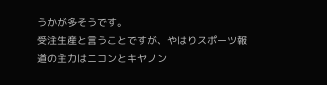うかが多そうです。
受注生産と言うことですが、やはりスポーツ報道の主力はニコンとキヤノン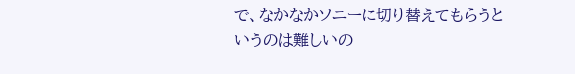で、なかなかソニーに切り替えてもらうというのは難しいの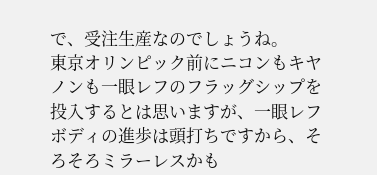で、受注生産なのでしょうね。
東京オリンピック前にニコンもキヤノンも一眼レフのフラッグシップを投入するとは思いますが、一眼レフボディの進歩は頭打ちですから、そろそろミラーレスかも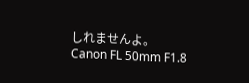しれませんよ。
Canon FL 50mm F1.8